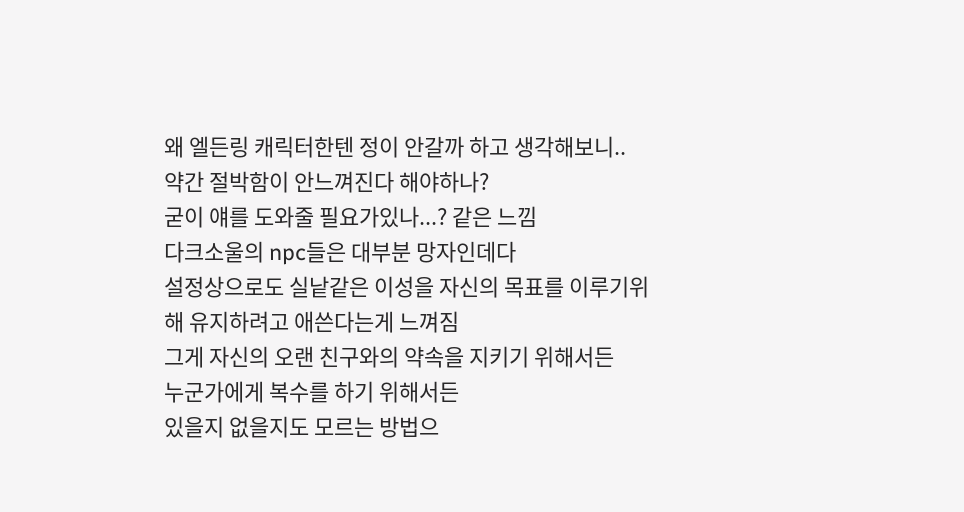왜 엘든링 캐릭터한텐 정이 안갈까 하고 생각해보니..
약간 절박함이 안느껴진다 해야하나?
굳이 얘를 도와줄 필요가있나...? 같은 느낌
다크소울의 npc들은 대부분 망자인데다
설정상으로도 실낱같은 이성을 자신의 목표를 이루기위해 유지하려고 애쓴다는게 느껴짐
그게 자신의 오랜 친구와의 약속을 지키기 위해서든
누군가에게 복수를 하기 위해서든
있을지 없을지도 모르는 방법으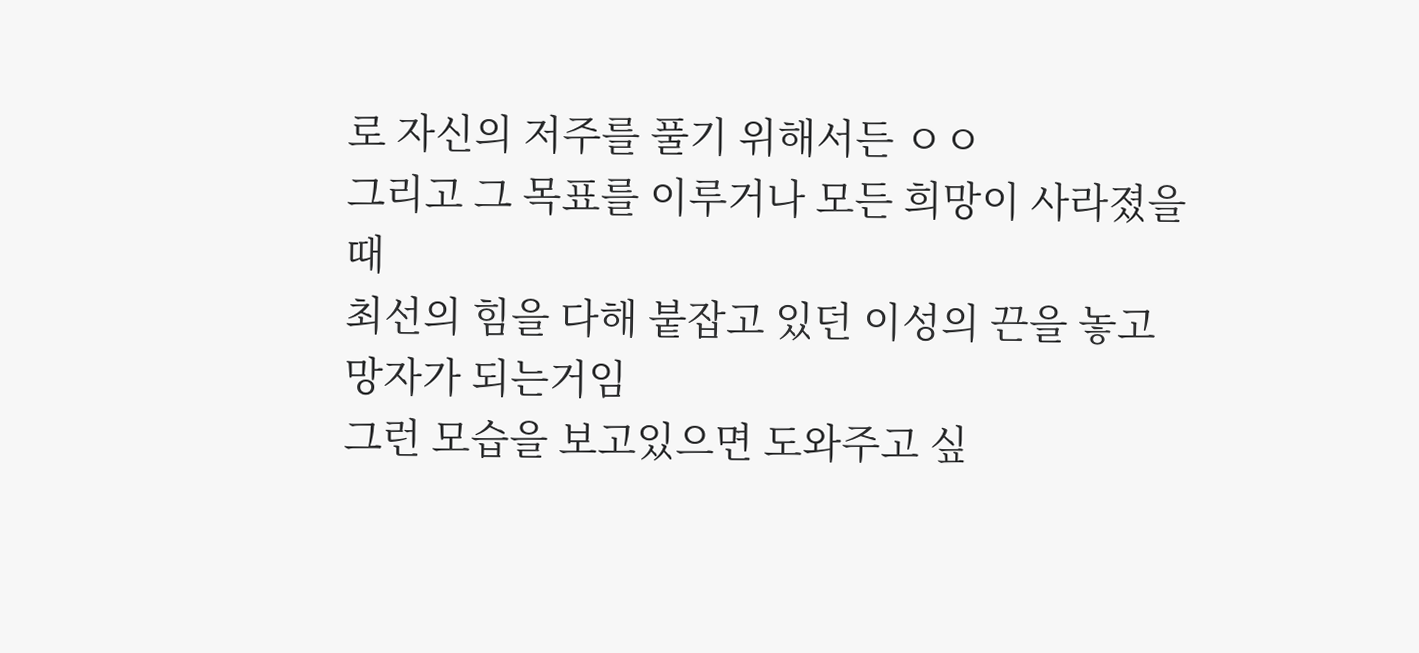로 자신의 저주를 풀기 위해서든 ㅇㅇ
그리고 그 목표를 이루거나 모든 희망이 사라졌을때
최선의 힘을 다해 붙잡고 있던 이성의 끈을 놓고 망자가 되는거임
그런 모습을 보고있으면 도와주고 싶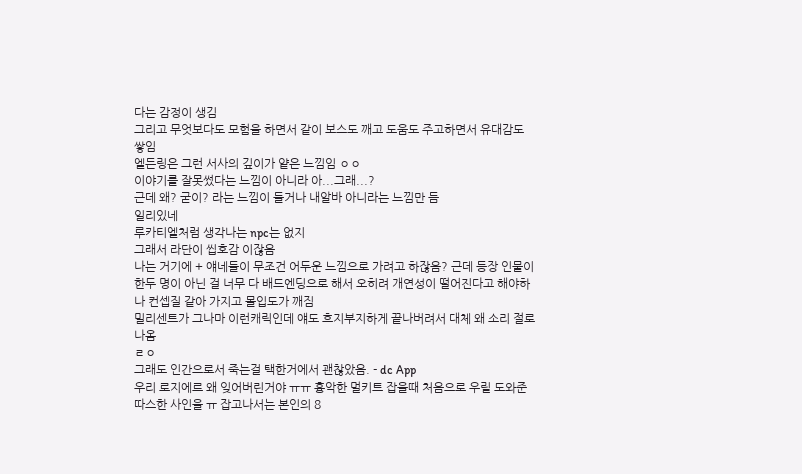다는 감정이 생김
그리고 무엇보다도 모험을 하면서 같이 보스도 깨고 도움도 주고하면서 유대감도 쌓임
엘든링은 그런 서사의 깊이가 얕은 느낌임 ㅇㅇ
이야기를 잘못썼다는 느낌이 아니라 아...그래...?
근데 왜? 굳이? 라는 느낌이 들거나 내알바 아니라는 느낌만 듬
일리있네
루카티엘처럼 생각나는 npc는 없지
그래서 라단이 씹호감 이잖음
나는 거기에 + 얘네들이 무조건 어두운 느낌으로 가려고 하잖음? 근데 등장 인물이 한두 명이 아닌 걸 너무 다 배드엔딩으로 해서 오히려 개연성이 떨어진다고 해야하나 컨셉질 같아 가지고 몰입도가 깨짐
밀리센트가 그나마 이런캐릭인데 얘도 흐지부지하게 끝나버려서 대체 왜 소리 절로나옴
ㄹㅇ
그래도 인간으로서 죽는걸 택한거에서 괜찮았음. - dc App
우리 로지에르 왜 잊어버린거야 ㅠㅠ 흉악한 멀키트 잡을때 처음으로 우릴 도와준 따스한 사인을 ㅠ 잡고나서는 본인의 8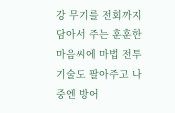강 무기를 전회까지 담아서 주는 훈훈한 마음씨에 마법 전투기술도 팔아주고 나중엔 방어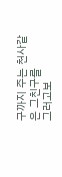구까지 주는 천사같은 그친구를
그러고보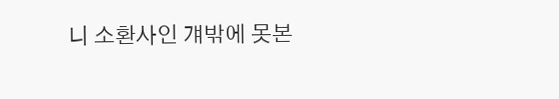니 소환사인 걔밖에 못본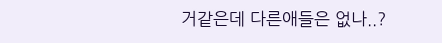거같은데 다른애들은 없나..?